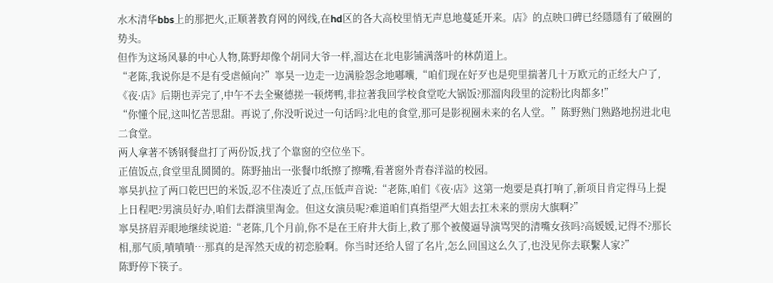水木清华bbs上的那把火,正顺著教育网的网线,在hd区的各大高校里悄无声息地蔓延开来。店》的点映口碑已经隱隱有了破圈的势头。
但作为这场风暴的中心人物,陈野却像个胡同大爷一样,溜达在北电影铺满落叶的林荫道上。
“老陈,我说你是不是有受虐倾向?”寧昊一边走一边满脸怨念地嘟囔,“咱们现在好歹也是兜里揣著几十万欧元的正经大户了,《夜·店》后期也弄完了,中午不去全聚德搓一顿烤鸭,非拉著我回学校食堂吃大锅饭?那溜肉段里的淀粉比肉都多!”
“你懂个屁,这叫忆苦思甜。再说了,你没听说过一句话吗?北电的食堂,那可是影视圈未来的名人堂。”陈野熟门熟路地拐进北电二食堂。
两人拿著不锈钢餐盘打了两份饭,找了个靠窗的空位坐下。
正值饭点,食堂里乱鬨鬨的。陈野抽出一张餐巾纸擦了擦嘴,看著窗外青春洋溢的校园。
寧昊扒拉了两口乾巴巴的米饭,忍不住凑近了点,压低声音说:“老陈,咱们《夜·店》这第一炮要是真打响了,新项目肯定得马上提上日程吧?男演员好办,咱们去群演里淘金。但这女演员呢?难道咱们真指望严大姐去扛未来的票房大旗啊?”
寧昊挤眉弄眼地继续说道:“老陈,几个月前,你不是在王府井大街上,救了那个被傻逼导演骂哭的清嘴女孩吗?高媛媛,记得不?那长相,那气质,嘖嘖嘖…那真的是浑然天成的初恋脸啊。你当时还给人留了名片,怎么回国这么久了,也没见你去联繫人家?”
陈野停下筷子。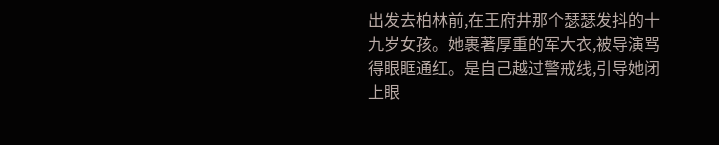出发去柏林前,在王府井那个瑟瑟发抖的十九岁女孩。她裹著厚重的军大衣,被导演骂得眼眶通红。是自己越过警戒线,引导她闭上眼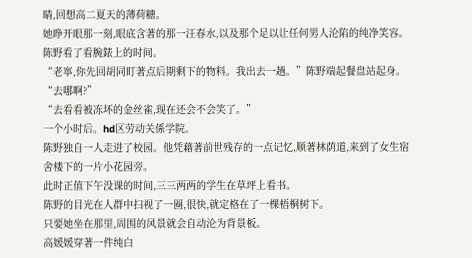睛,回想高二夏天的薄荷糖。
她睁开眼那一刻,眼底含著的那一汪春水,以及那个足以让任何男人沦陷的纯净笑容。陈野看了看腕錶上的时间。
“老寧,你先回胡同盯著点后期剩下的物料。我出去一趟。”陈野端起餐盘站起身。
“去哪啊?”
“去看看被冻坏的金丝雀,现在还会不会笑了。”
一个小时后。hd区劳动关係学院。
陈野独自一人走进了校园。他凭藉著前世残存的一点记忆,顺著林荫道,来到了女生宿舍楼下的一片小花园旁。
此时正值下午没课的时间,三三两两的学生在草坪上看书。
陈野的目光在人群中扫视了一圈,很快,就定格在了一棵梧桐树下。
只要她坐在那里,周围的风景就会自动沦为背景板。
高媛媛穿著一件纯白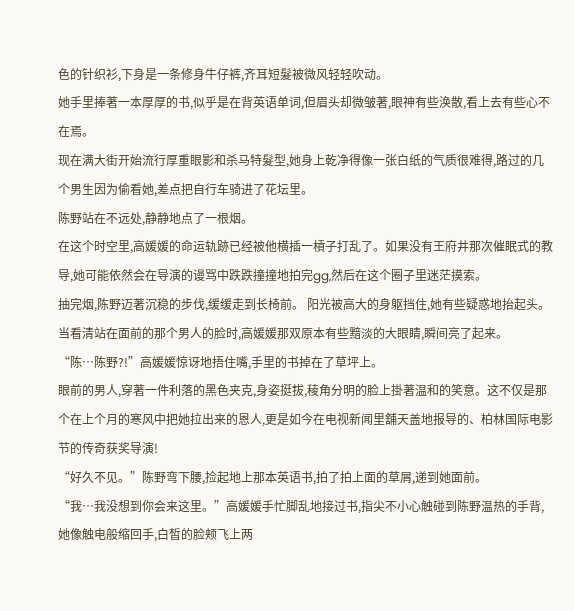色的针织衫,下身是一条修身牛仔裤,齐耳短髮被微风轻轻吹动。
她手里捧著一本厚厚的书,似乎是在背英语单词,但眉头却微皱著,眼神有些涣散,看上去有些心不在焉。
现在满大街开始流行厚重眼影和杀马特髮型,她身上乾净得像一张白纸的气质很难得,路过的几个男生因为偷看她,差点把自行车骑进了花坛里。
陈野站在不远处,静静地点了一根烟。
在这个时空里,高媛媛的命运轨跡已经被他横插一槓子打乱了。如果没有王府井那次催眠式的教导,她可能依然会在导演的谩骂中跌跌撞撞地拍完gg,然后在这个圈子里迷茫摸索。
抽完烟,陈野迈著沉稳的步伐,缓缓走到长椅前。 阳光被高大的身躯挡住,她有些疑惑地抬起头。当看清站在面前的那个男人的脸时,高媛媛那双原本有些黯淡的大眼睛,瞬间亮了起来。
“陈…陈野?!”高媛媛惊讶地捂住嘴,手里的书掉在了草坪上。
眼前的男人,穿著一件利落的黑色夹克,身姿挺拔,稜角分明的脸上掛著温和的笑意。这不仅是那个在上个月的寒风中把她拉出来的恩人,更是如今在电视新闻里舖天盖地报导的、柏林国际电影节的传奇获奖导演!
“好久不见。”陈野弯下腰,捡起地上那本英语书,拍了拍上面的草屑,递到她面前。
“我…我没想到你会来这里。”高媛媛手忙脚乱地接过书,指尖不小心触碰到陈野温热的手背,她像触电般缩回手,白皙的脸颊飞上两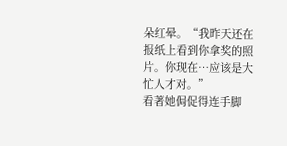朵红晕。“我昨天还在报纸上看到你拿奖的照片。你现在…应该是大忙人才对。”
看著她侷促得连手脚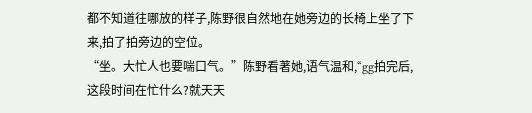都不知道往哪放的样子,陈野很自然地在她旁边的长椅上坐了下来,拍了拍旁边的空位。
“坐。大忙人也要喘口气。”陈野看著她,语气温和,“gg拍完后,这段时间在忙什么?就天天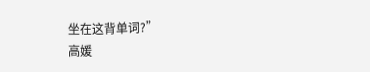坐在这背单词?”
高媛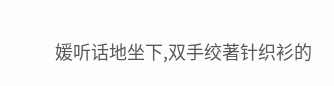媛听话地坐下,双手绞著针织衫的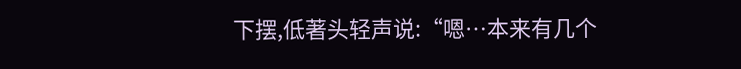下摆,低著头轻声说:“嗯…本来有几个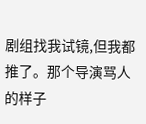剧组找我试镜,但我都推了。那个导演骂人的样子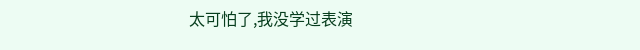太可怕了,我没学过表演